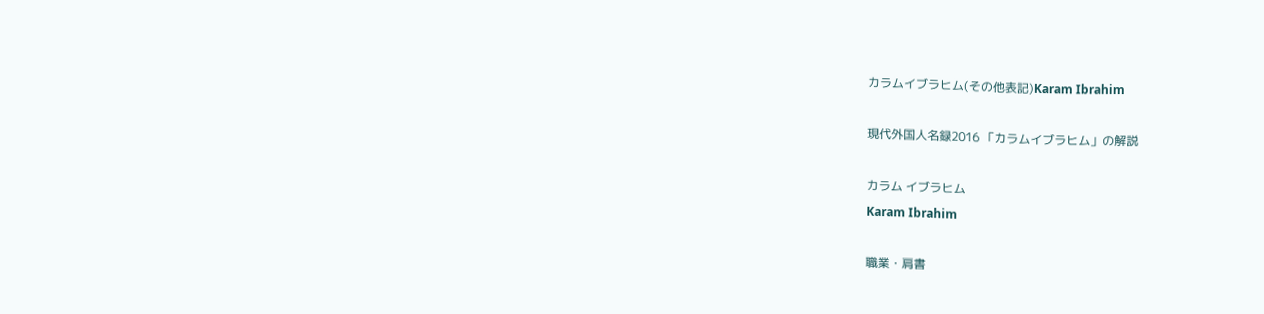カラムイブラヒム(その他表記)Karam Ibrahim

現代外国人名録2016 「カラムイブラヒム」の解説

カラム イブラヒム
Karam Ibrahim

職業・肩書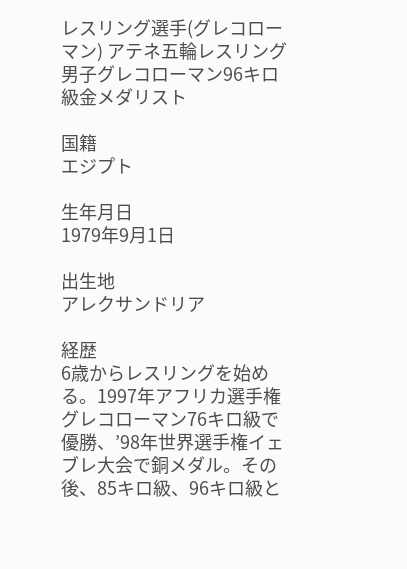レスリング選手(グレコローマン) アテネ五輪レスリング男子グレコローマン96キロ級金メダリスト

国籍
エジプト

生年月日
1979年9月1日

出生地
アレクサンドリア

経歴
6歳からレスリングを始める。1997年アフリカ選手権グレコローマン76キロ級で優勝、’98年世界選手権イェブレ大会で銅メダル。その後、85キロ級、96キロ級と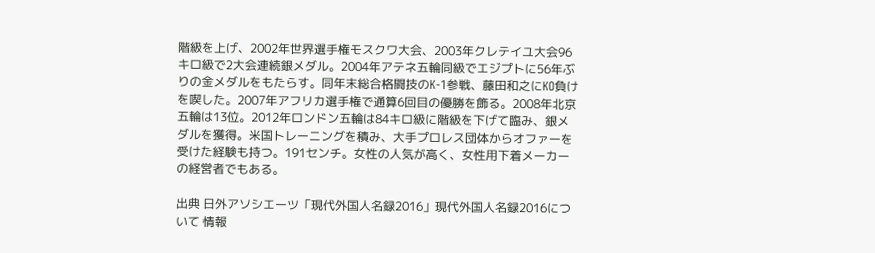階級を上げ、2002年世界選手権モスクワ大会、2003年クレテイユ大会96キロ級で2大会連続銀メダル。2004年アテネ五輪同級でエジプトに56年ぶりの金メダルをもたらす。同年末総合格闘技のK-1参戦、藤田和之にKO負けを喫した。2007年アフリカ選手権で通算6回目の優勝を飾る。2008年北京五輪は13位。2012年ロンドン五輪は84キロ級に階級を下げて臨み、銀メダルを獲得。米国トレーニングを積み、大手プロレス団体からオファーを受けた経験も持つ。191センチ。女性の人気が高く、女性用下着メーカーの経営者でもある。

出典 日外アソシエーツ「現代外国人名録2016」現代外国人名録2016について 情報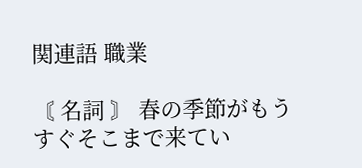関連語 職業

〘 名詞 〙 春の季節がもうすぐそこまで来てい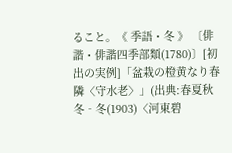ること。《 季語・冬 》 〔俳諧・俳諧四季部類(1780)〕[初出の実例]「盆栽の橙黄なり春隣〈守水老〉」(出典:春夏秋冬‐冬(1903)〈河東碧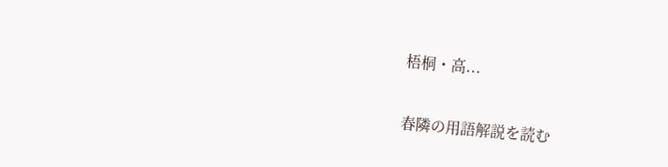梧桐・高...

春隣の用語解説を読む